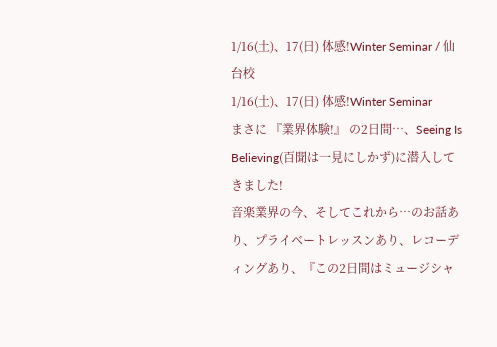1/16(土)、17(日) 体感!Winter Seminar / 仙台校
1/16(土)、17(日) 体感!Winter Seminar
まさに 『業界体験!』 の2日間…、Seeing Is Believing(百聞は一見にしかず)に潜入してきました!
音楽業界の今、そしてこれから…のお話あり、プライベートレッスンあり、レコーディングあり、『この2日間はミュージシャ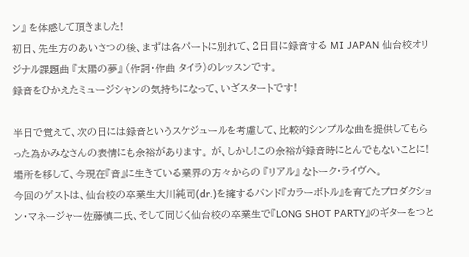ン』 を体感して頂きました!
初日、先生方のあいさつの後、まずは各パートに別れて、2日目に録音する MI JAPAN 仙台校オリジナル課題曲 『太陽の夢』 (作詞・作曲 タイラ)のレッスンです。
録音をひかえたミュージシャンの気持ちになって、いざスタートです!

半日で覚えて、次の日には録音というスケジュールを考慮して、比較的シンプルな曲を提供してもらった為かみなさんの表情にも余裕があります。 が、しかし!この余裕が録音時にとんでもないことに!
場所を移して、今現在『音』に生きている業界の方々からの 『リアル』 なトーク・ライヴへ。
今回のゲストは、仙台校の卒業生大川純司(dr.)を擁するバンド『カラーボトル』を育てたプロダクション・マネージャー佐藤慎二氏、そして同じく仙台校の卒業生で『LONG SHOT PARTY』のギターをつと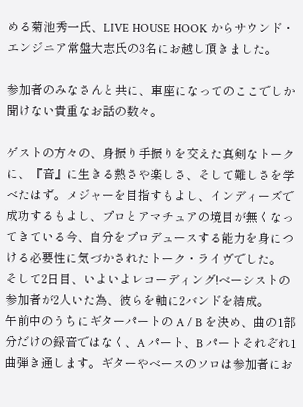める菊池秀一氏、LIVE HOUSE HOOK からサウンド・エンジニア常盤大志氏の3名にお越し頂きました。

参加者のみなさんと共に、車座になってのここでしか聞けない貴重なお話の数々。

ゲストの方々の、身振り手振りを交えた真剣なトークに、『音』に生きる熱さや楽しさ、そして難しさを学べたはず。メジャーを目指すもよし、インディーズで成功するもよし、プロとアマチュアの境目が無くなってきている今、自分をプロデュースする能力を身につける必要性に気づかされたトーク・ライヴでした。
そして2日目、いよいよレコーディング!ベーシストの参加者が2人いた為、彼らを軸に2バンドを結成。
午前中のうちにギターパートの A / B を決め、曲の1部分だけの録音ではなく、A パート、B パートそれぞれ1曲弾き通します。ギターやベースのソロは参加者にお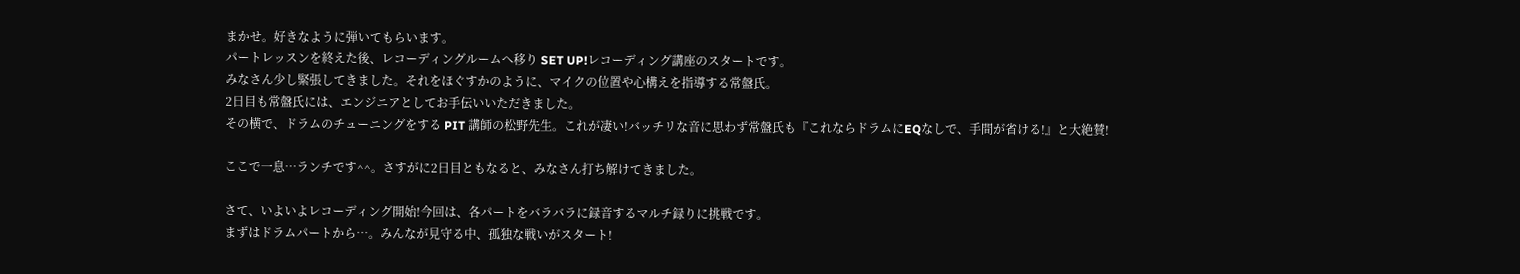まかせ。好きなように弾いてもらいます。
パートレッスンを終えた後、レコーディングルームへ移り SET UP!レコーディング講座のスタートです。
みなさん少し緊張してきました。それをほぐすかのように、マイクの位置や心構えを指導する常盤氏。
2日目も常盤氏には、エンジニアとしてお手伝いいただきました。
その横で、ドラムのチューニングをする PIT 講師の松野先生。これが凄い!バッチリな音に思わず常盤氏も『これならドラムにEQなしで、手間が省ける!』と大絶賛!

ここで一息…ランチです^^。さすがに2日目ともなると、みなさん打ち解けてきました。

さて、いよいよレコーディング開始!今回は、各パートをバラバラに録音するマルチ録りに挑戦です。
まずはドラムパートから…。みんなが見守る中、孤独な戦いがスタート!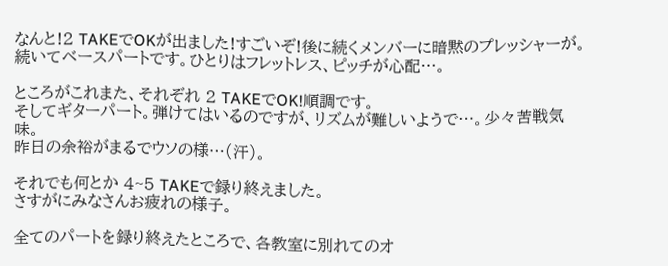なんと!2 TAKEでOKが出ました!すごいぞ!後に続くメンバーに暗黙のプレッシャーが。
続いてベースパートです。ひとりはフレットレス、ピッチが心配…。

ところがこれまた、それぞれ 2 TAKEでOK!順調です。
そしてギターパート。弾けてはいるのですが、リズムが難しいようで…。少々苦戦気味。
昨日の余裕がまるでウソの様…(汗)。

それでも何とか 4~5 TAKEで録り終えました。
さすがにみなさんお疲れの様子。

全てのパートを録り終えたところで、各教室に別れてのオ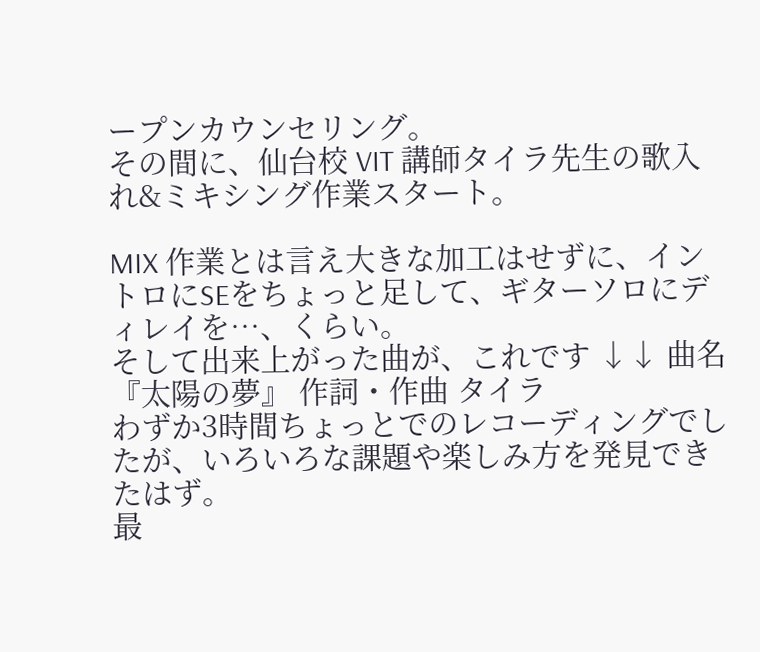ープンカウンセリング。
その間に、仙台校 VIT 講師タイラ先生の歌入れ&ミキシング作業スタート。

MIX 作業とは言え大きな加工はせずに、イントロにSEをちょっと足して、ギターソロにディレイを…、くらい。
そして出来上がった曲が、これです ↓↓ 曲名 『太陽の夢』 作詞・作曲 タイラ
わずか3時間ちょっとでのレコーディングでしたが、いろいろな課題や楽しみ方を発見できたはず。
最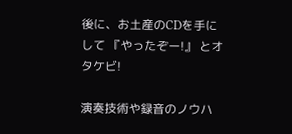後に、お土産のCDを手にして 『やったぞー!』 とオタケビ!

演奏技術や録音のノウハ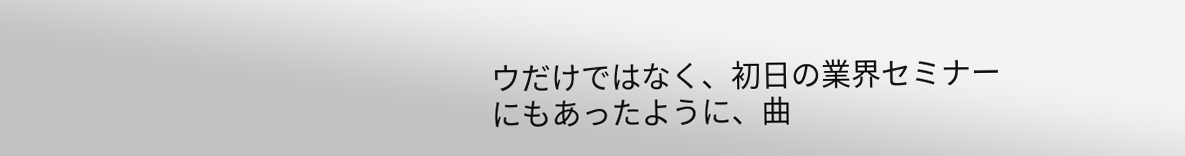ウだけではなく、初日の業界セミナーにもあったように、曲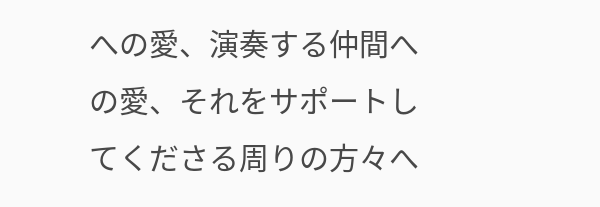への愛、演奏する仲間への愛、それをサポートしてくださる周りの方々へ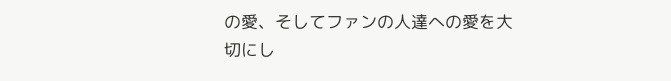の愛、そしてファンの人達への愛を大切にし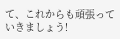て、これからも頑張っていきましょう!